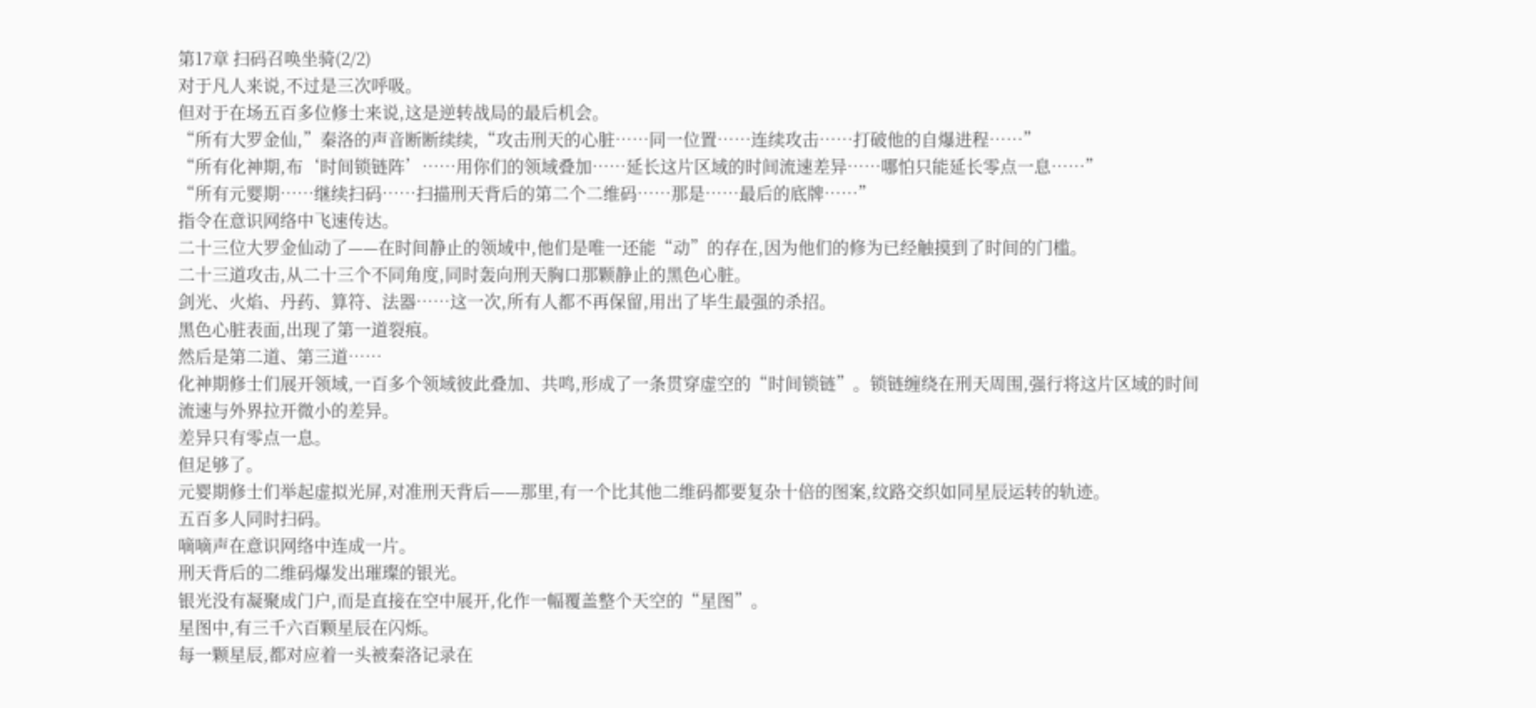第17章 扫码召唤坐骑(2/2)
对于凡人来说,不过是三次呼吸。
但对于在场五百多位修士来说,这是逆转战局的最后机会。
“所有大罗金仙,”秦洛的声音断断续续,“攻击刑天的心脏……同一位置……连续攻击……打破他的自爆进程……”
“所有化神期,布‘时间锁链阵’……用你们的领域叠加……延长这片区域的时间流速差异……哪怕只能延长零点一息……”
“所有元婴期……继续扫码……扫描刑天背后的第二个二维码……那是……最后的底牌……”
指令在意识网络中飞速传达。
二十三位大罗金仙动了——在时间静止的领域中,他们是唯一还能“动”的存在,因为他们的修为已经触摸到了时间的门槛。
二十三道攻击,从二十三个不同角度,同时轰向刑天胸口那颗静止的黑色心脏。
剑光、火焰、丹药、算符、法器……这一次,所有人都不再保留,用出了毕生最强的杀招。
黑色心脏表面,出现了第一道裂痕。
然后是第二道、第三道……
化神期修士们展开领域,一百多个领域彼此叠加、共鸣,形成了一条贯穿虚空的“时间锁链”。锁链缠绕在刑天周围,强行将这片区域的时间流速与外界拉开微小的差异。
差异只有零点一息。
但足够了。
元婴期修士们举起虚拟光屏,对准刑天背后——那里,有一个比其他二维码都要复杂十倍的图案,纹路交织如同星辰运转的轨迹。
五百多人同时扫码。
嘀嘀声在意识网络中连成一片。
刑天背后的二维码爆发出璀璨的银光。
银光没有凝聚成门户,而是直接在空中展开,化作一幅覆盖整个天空的“星图”。
星图中,有三千六百颗星辰在闪烁。
每一颗星辰,都对应着一头被秦洛记录在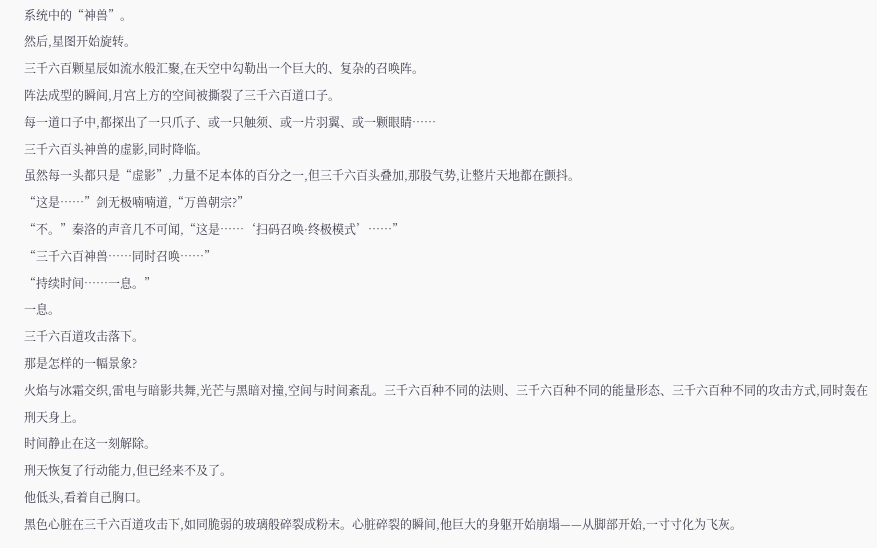系统中的“神兽”。
然后,星图开始旋转。
三千六百颗星辰如流水般汇聚,在天空中勾勒出一个巨大的、复杂的召唤阵。
阵法成型的瞬间,月宫上方的空间被撕裂了三千六百道口子。
每一道口子中,都探出了一只爪子、或一只触须、或一片羽翼、或一颗眼睛……
三千六百头神兽的虚影,同时降临。
虽然每一头都只是“虚影”,力量不足本体的百分之一,但三千六百头叠加,那股气势,让整片天地都在颤抖。
“这是……”剑无极喃喃道,“万兽朝宗?”
“不。”秦洛的声音几不可闻,“这是……‘扫码召唤·终极模式’……”
“三千六百神兽……同时召唤……”
“持续时间……一息。”
一息。
三千六百道攻击落下。
那是怎样的一幅景象?
火焰与冰霜交织,雷电与暗影共舞,光芒与黑暗对撞,空间与时间紊乱。三千六百种不同的法则、三千六百种不同的能量形态、三千六百种不同的攻击方式,同时轰在刑天身上。
时间静止在这一刻解除。
刑天恢复了行动能力,但已经来不及了。
他低头,看着自己胸口。
黑色心脏在三千六百道攻击下,如同脆弱的玻璃般碎裂成粉末。心脏碎裂的瞬间,他巨大的身躯开始崩塌——从脚部开始,一寸寸化为飞灰。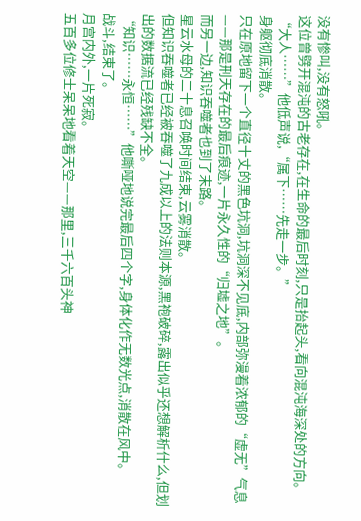没有惨叫,没有怒吼。
这位曾劈开混沌的古老存在,在生命的最后时刻,只是抬起头,看向混沌海深处的方向。
“大人……”他低声说,“属下……先走一步。”
身躯彻底消散。
只在原地留下一个直径十丈的黑色坑洞,坑洞深不见底,内部弥漫着浓郁的“虚无”气息——那是刑天存在的最后痕迹,一片永久性的“归墟之地”。
而另一边,知识吞噬者也到了末路。
星云水母的二十息召唤时间结束,云雾消散。
但知识吞噬者已经被吞噬了九成以上的法则本源,黑袍破碎,露出似乎还想解析什么,但划出的数据流已经残缺不全。
“知识……永恒……”他嘶哑地说完最后四个字,身体化作无数光点,消散在风中。
战斗,结束了。
月宫内外,一片死寂。
五百多位修士呆呆地看着天空——那里,三千六百头神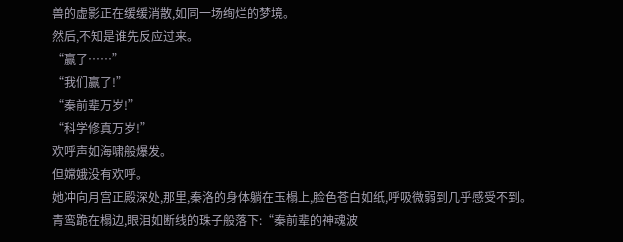兽的虚影正在缓缓消散,如同一场绚烂的梦境。
然后,不知是谁先反应过来。
“赢了……”
“我们赢了!”
“秦前辈万岁!”
“科学修真万岁!”
欢呼声如海啸般爆发。
但嫦娥没有欢呼。
她冲向月宫正殿深处,那里,秦洛的身体躺在玉榻上,脸色苍白如纸,呼吸微弱到几乎感受不到。
青鸾跪在榻边,眼泪如断线的珠子般落下:“秦前辈的神魂波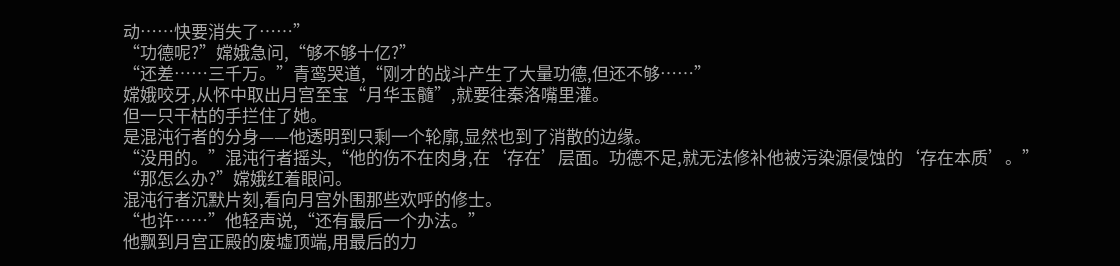动……快要消失了……”
“功德呢?”嫦娥急问,“够不够十亿?”
“还差……三千万。”青鸾哭道,“刚才的战斗产生了大量功德,但还不够……”
嫦娥咬牙,从怀中取出月宫至宝“月华玉髓”,就要往秦洛嘴里灌。
但一只干枯的手拦住了她。
是混沌行者的分身——他透明到只剩一个轮廓,显然也到了消散的边缘。
“没用的。”混沌行者摇头,“他的伤不在肉身,在‘存在’层面。功德不足,就无法修补他被污染源侵蚀的‘存在本质’。”
“那怎么办?”嫦娥红着眼问。
混沌行者沉默片刻,看向月宫外围那些欢呼的修士。
“也许……”他轻声说,“还有最后一个办法。”
他飘到月宫正殿的废墟顶端,用最后的力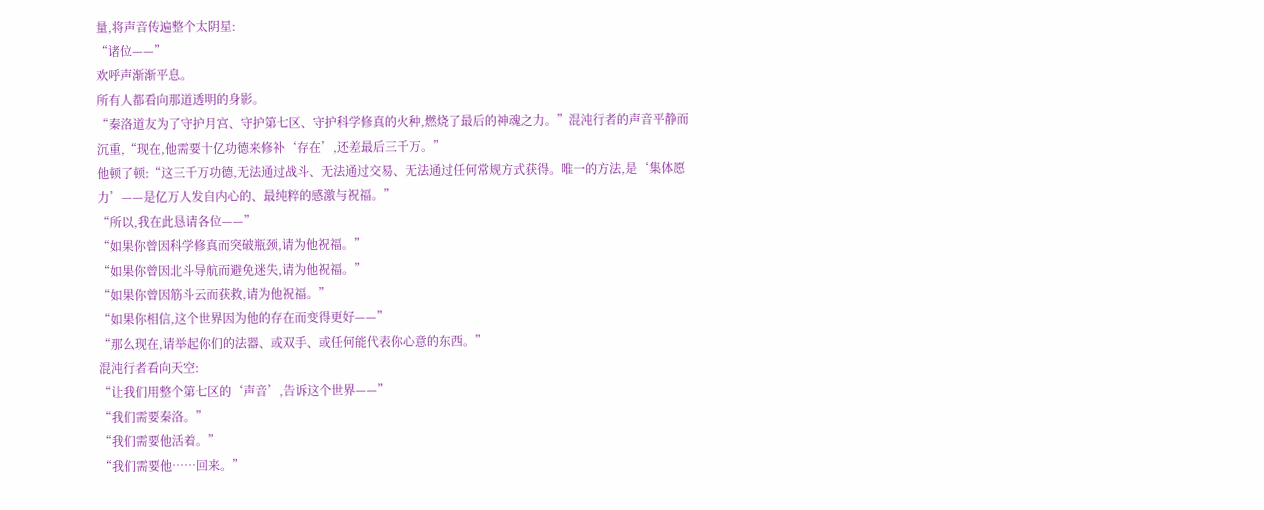量,将声音传遍整个太阴星:
“诸位——”
欢呼声渐渐平息。
所有人都看向那道透明的身影。
“秦洛道友为了守护月宫、守护第七区、守护科学修真的火种,燃烧了最后的神魂之力。”混沌行者的声音平静而沉重,“现在,他需要十亿功德来修补‘存在’,还差最后三千万。”
他顿了顿:“这三千万功德,无法通过战斗、无法通过交易、无法通过任何常规方式获得。唯一的方法,是‘集体愿力’——是亿万人发自内心的、最纯粹的感激与祝福。”
“所以,我在此恳请各位——”
“如果你曾因科学修真而突破瓶颈,请为他祝福。”
“如果你曾因北斗导航而避免迷失,请为他祝福。”
“如果你曾因筋斗云而获救,请为他祝福。”
“如果你相信,这个世界因为他的存在而变得更好——”
“那么现在,请举起你们的法器、或双手、或任何能代表你心意的东西。”
混沌行者看向天空:
“让我们用整个第七区的‘声音’,告诉这个世界——”
“我们需要秦洛。”
“我们需要他活着。”
“我们需要他……回来。”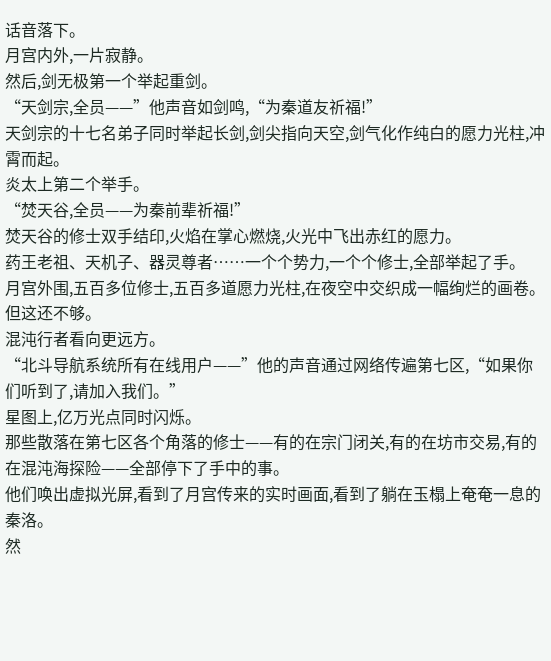话音落下。
月宫内外,一片寂静。
然后,剑无极第一个举起重剑。
“天剑宗,全员——”他声音如剑鸣,“为秦道友祈福!”
天剑宗的十七名弟子同时举起长剑,剑尖指向天空,剑气化作纯白的愿力光柱,冲霄而起。
炎太上第二个举手。
“焚天谷,全员——为秦前辈祈福!”
焚天谷的修士双手结印,火焰在掌心燃烧,火光中飞出赤红的愿力。
药王老祖、天机子、器灵尊者……一个个势力,一个个修士,全部举起了手。
月宫外围,五百多位修士,五百多道愿力光柱,在夜空中交织成一幅绚烂的画卷。
但这还不够。
混沌行者看向更远方。
“北斗导航系统所有在线用户——”他的声音通过网络传遍第七区,“如果你们听到了,请加入我们。”
星图上,亿万光点同时闪烁。
那些散落在第七区各个角落的修士——有的在宗门闭关,有的在坊市交易,有的在混沌海探险——全部停下了手中的事。
他们唤出虚拟光屏,看到了月宫传来的实时画面,看到了躺在玉榻上奄奄一息的秦洛。
然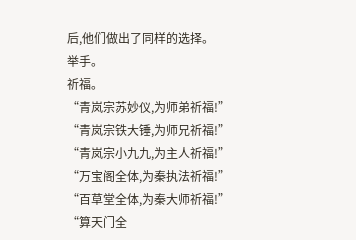后,他们做出了同样的选择。
举手。
祈福。
“青岚宗苏妙仪,为师弟祈福!”
“青岚宗铁大锤,为师兄祈福!”
“青岚宗小九九,为主人祈福!”
“万宝阁全体,为秦执法祈福!”
“百草堂全体,为秦大师祈福!”
“算天门全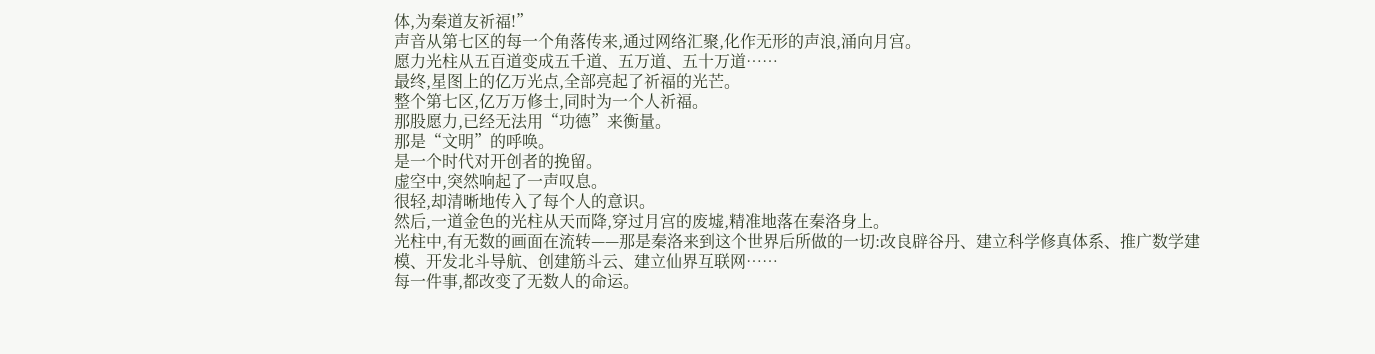体,为秦道友祈福!”
声音从第七区的每一个角落传来,通过网络汇聚,化作无形的声浪,涌向月宫。
愿力光柱从五百道变成五千道、五万道、五十万道……
最终,星图上的亿万光点,全部亮起了祈福的光芒。
整个第七区,亿万万修士,同时为一个人祈福。
那股愿力,已经无法用“功德”来衡量。
那是“文明”的呼唤。
是一个时代对开创者的挽留。
虚空中,突然响起了一声叹息。
很轻,却清晰地传入了每个人的意识。
然后,一道金色的光柱从天而降,穿过月宫的废墟,精准地落在秦洛身上。
光柱中,有无数的画面在流转——那是秦洛来到这个世界后所做的一切:改良辟谷丹、建立科学修真体系、推广数学建模、开发北斗导航、创建筋斗云、建立仙界互联网……
每一件事,都改变了无数人的命运。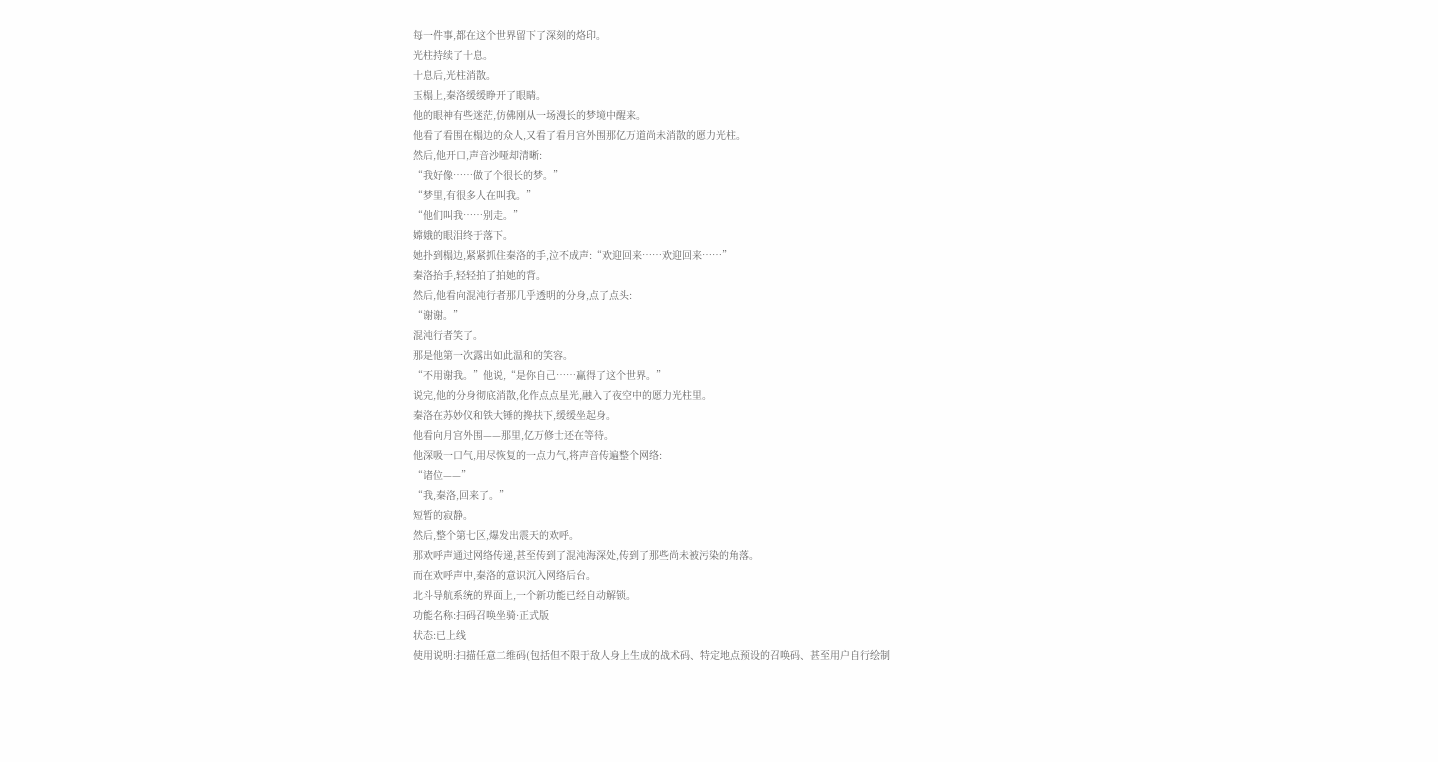每一件事,都在这个世界留下了深刻的烙印。
光柱持续了十息。
十息后,光柱消散。
玉榻上,秦洛缓缓睁开了眼睛。
他的眼神有些迷茫,仿佛刚从一场漫长的梦境中醒来。
他看了看围在榻边的众人,又看了看月宫外围那亿万道尚未消散的愿力光柱。
然后,他开口,声音沙哑却清晰:
“我好像……做了个很长的梦。”
“梦里,有很多人在叫我。”
“他们叫我……别走。”
嫦娥的眼泪终于落下。
她扑到榻边,紧紧抓住秦洛的手,泣不成声:“欢迎回来……欢迎回来……”
秦洛抬手,轻轻拍了拍她的背。
然后,他看向混沌行者那几乎透明的分身,点了点头:
“谢谢。”
混沌行者笑了。
那是他第一次露出如此温和的笑容。
“不用谢我。”他说,“是你自己……赢得了这个世界。”
说完,他的分身彻底消散,化作点点星光,融入了夜空中的愿力光柱里。
秦洛在苏妙仪和铁大锤的搀扶下,缓缓坐起身。
他看向月宫外围——那里,亿万修士还在等待。
他深吸一口气,用尽恢复的一点力气,将声音传遍整个网络:
“诸位——”
“我,秦洛,回来了。”
短暂的寂静。
然后,整个第七区,爆发出震天的欢呼。
那欢呼声通过网络传递,甚至传到了混沌海深处,传到了那些尚未被污染的角落。
而在欢呼声中,秦洛的意识沉入网络后台。
北斗导航系统的界面上,一个新功能已经自动解锁。
功能名称:扫码召唤坐骑·正式版
状态:已上线
使用说明:扫描任意二维码(包括但不限于敌人身上生成的战术码、特定地点预设的召唤码、甚至用户自行绘制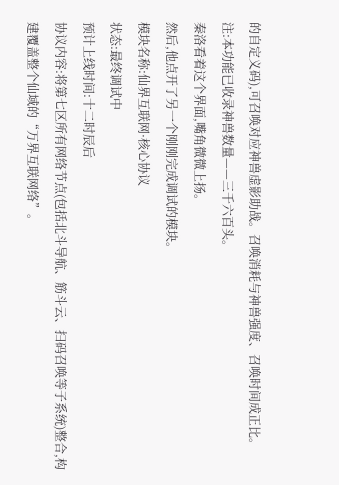的自定义码),可召唤对应神兽虚影助战。召唤消耗与神兽强度、召唤时间成正比。
注:本功能已收录神兽数量——三千六百头。
秦洛看着这个界面,嘴角微微上扬。
然后,他点开了另一个刚刚完成调试的模块。
模块名称:仙界互联网·核心协议
状态:最终调试中
预计上线时间:十二时辰后
协议内容:将第七区所有网络节点(包括北斗导航、筋斗云、扫码召唤等子系统)整合,构建覆盖整个仙域的“万界互联网络”。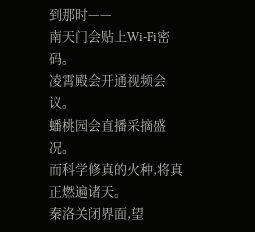到那时——
南天门会贴上Wi-Fi密码。
凌霄殿会开通视频会议。
蟠桃园会直播采摘盛况。
而科学修真的火种,将真正燃遍诸天。
秦洛关闭界面,望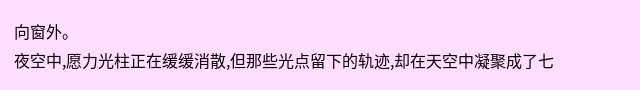向窗外。
夜空中,愿力光柱正在缓缓消散,但那些光点留下的轨迹,却在天空中凝聚成了七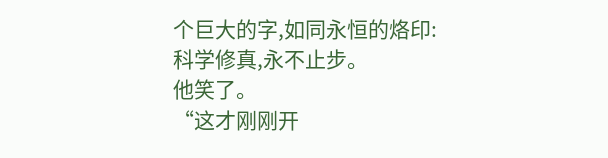个巨大的字,如同永恒的烙印:
科学修真,永不止步。
他笑了。
“这才刚刚开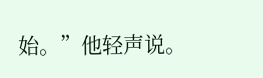始。”他轻声说。